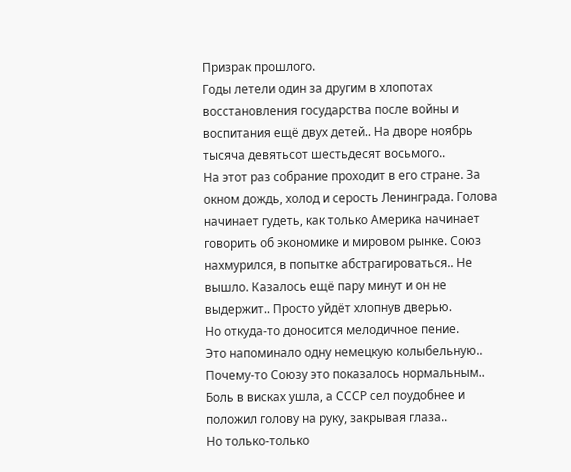Призрак прошлого.
Годы летели один за другим в хлопотах восстановления государства после войны и воспитания ещё двух детей.. На дворе ноябрь тысяча девятьсот шестьдесят восьмого..
На этот раз собрание проходит в его стране. За окном дождь, холод и серость Ленинграда. Голова начинает гудеть, как только Америка начинает говорить об экономике и мировом рынке. Союз нахмурился, в попытке абстрагироваться.. Не вышло. Казалось ещё пару минут и он не выдержит.. Просто уйдёт хлопнув дверью.
Но откуда-то доносится мелодичное пение.
Это напоминало одну немецкую колыбельную.. Почему-то Союзу это показалось нормальным.. Боль в висках ушла, а СССР сел поудобнее и положил голову на руку, закрывая глаза..
Но только-только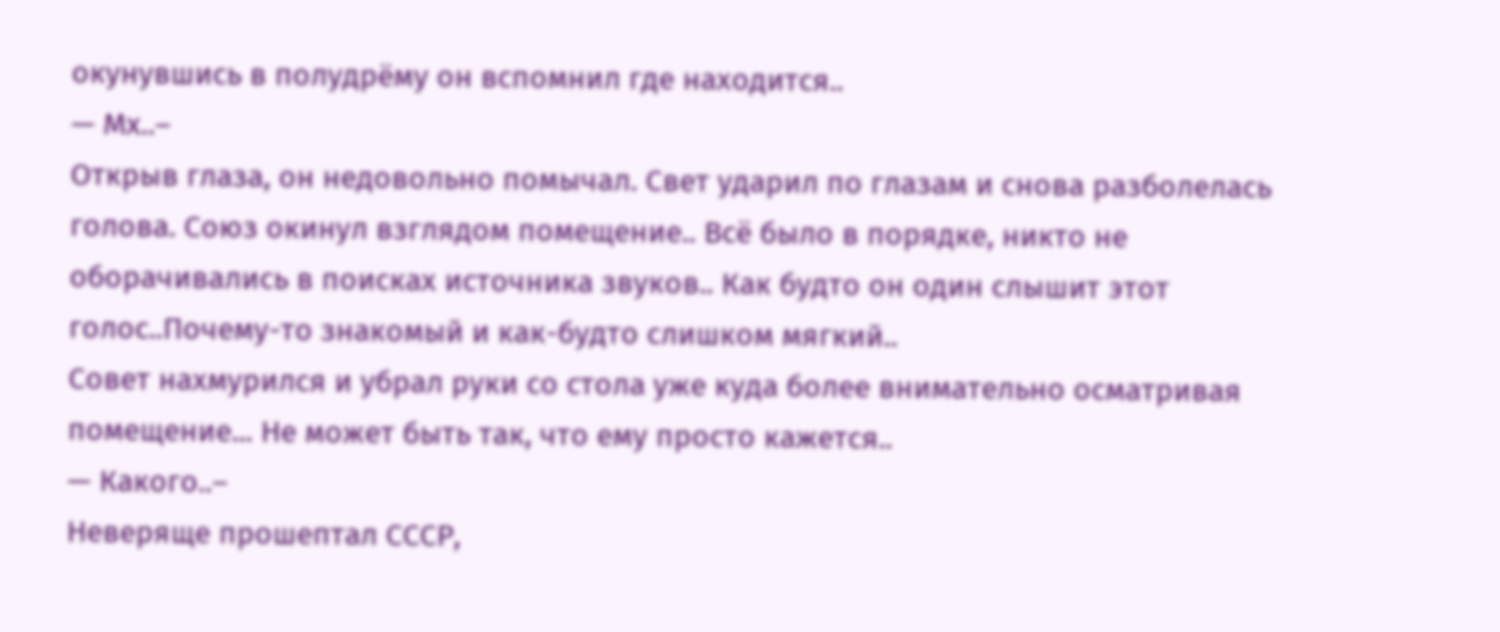окунувшись в полудрëму он вспомнил где находится..
— Мх..–
Открыв глаза, он недовольно помычал. Свет ударил по глазам и снова разболелась голова. Союз окинул взглядом помещение.. Всё было в порядке, никто не оборачивались в поисках источника звуков.. Как будто он один слышит этот голос..Почему-то знакомый и как-будто слишком мягкий..
Совет нахмурился и убрал руки со стола уже куда более внимательно осматривая помещение... Не может быть так, что ему просто кажется..
— Какого..–
Неверяще прошептал СССР,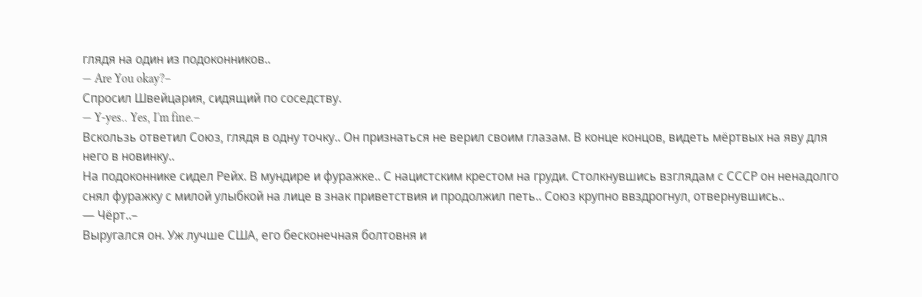глядя на один из подоконников..
— Are You okay?–
Спросил Швейцария, сидящий по соседству.
— Y-yes.. Yes, I'm fine.–
Вскользь ответил Союз, глядя в одну точку.. Он признаться не верил своим глазам. В конце концов, видеть мёртвых на яву для него в новинку..
На подоконнике сидел Рейх. В мундире и фуражке.. С нацистским крестом на груди. Столкнувшись взглядам с СССР он ненадолго снял фуражку с милой улыбкой на лице в знак приветствия и продолжил петь.. Союз крупно ввздрогнул, отвернувшись..
— Чëрт..–
Выругался он. Уж лучше США, его бесконечная болтовня и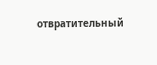отвратительный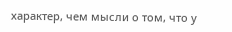характер, чем мысли о том, что у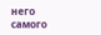него самого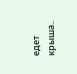едет крыша..